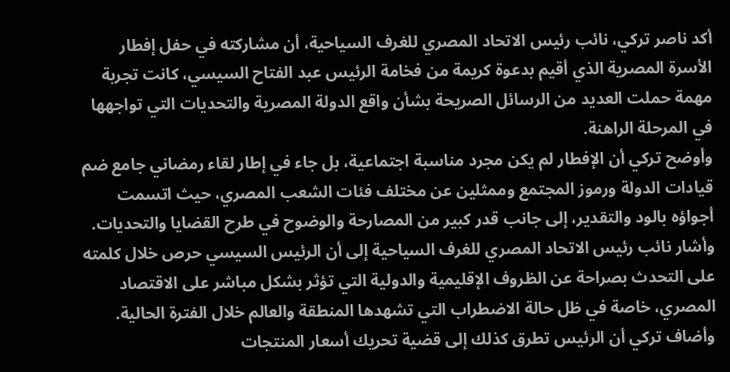أكد ناصر تركي، نائب رئيس الاتحاد المصري للغرف السياحية، أن مشاركته في حفل إفطار الأسرة المصرية الذي أقيم بدعوة كريمة من فخامة الرئيس عبد الفتاح السيسي، كانت تجربة مهمة حملت العديد من الرسائل الصريحة بشأن واقع الدولة المصرية والتحديات التي تواجهها في المرحلة الراهنة.
وأوضح تركي أن الإفطار لم يكن مجرد مناسبة اجتماعية، بل جاء في إطار لقاء رمضاني جامع ضم قيادات الدولة ورموز المجتمع وممثلين عن مختلف فئات الشعب المصري، حيث اتسمت أجواؤه بالود والتقدير، إلى جانب قدر كبير من المصارحة والوضوح في طرح القضايا والتحديات.
وأشار نائب رئيس الاتحاد المصري للغرف السياحية إلى أن الرئيس السيسي حرص خلال كلمته على التحدث بصراحة عن الظروف الإقليمية والدولية التي تؤثر بشكل مباشر على الاقتصاد المصري، خاصة في ظل حالة الاضطراب التي تشهدها المنطقة والعالم خلال الفترة الحالية.
وأضاف تركي أن الرئيس تطرق كذلك إلى قضية تحريك أسعار المنتجات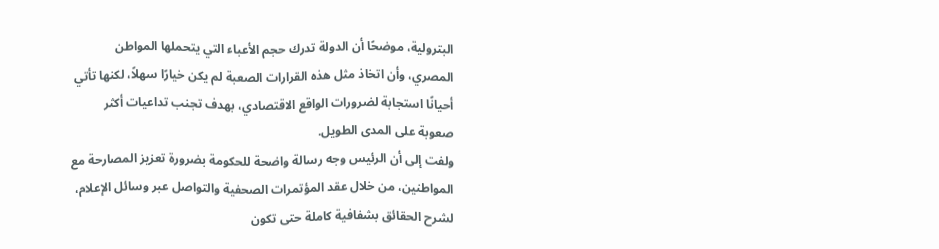البترولية، موضحًا أن الدولة تدرك حجم الأعباء التي يتحملها المواطن المصري، وأن اتخاذ مثل هذه القرارات الصعبة لم يكن خيارًا سهلاً، لكنها تأتي أحيانًا استجابة لضرورات الواقع الاقتصادي، بهدف تجنب تداعيات أكثر صعوبة على المدى الطويل.
ولفت إلى أن الرئيس وجه رسالة واضحة للحكومة بضرورة تعزيز المصارحة مع المواطنين، من خلال عقد المؤتمرات الصحفية والتواصل عبر وسائل الإعلام، لشرح الحقائق بشفافية كاملة حتى تكون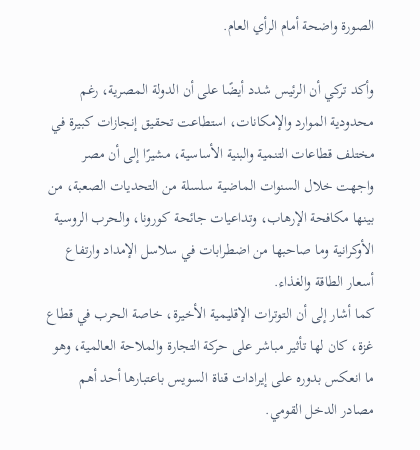الصورة واضحة أمام الرأي العام.

وأكد تركي أن الرئيس شدد أيضًا على أن الدولة المصرية، رغم محدودية الموارد والإمكانات، استطاعت تحقيق إنجازات كبيرة في مختلف قطاعات التنمية والبنية الأساسية، مشيرًا إلى أن مصر واجهت خلال السنوات الماضية سلسلة من التحديات الصعبة، من بينها مكافحة الإرهاب، وتداعيات جائحة كورونا، والحرب الروسية الأوكرانية وما صاحبها من اضطرابات في سلاسل الإمداد وارتفاع أسعار الطاقة والغذاء.
كما أشار إلى أن التوترات الإقليمية الأخيرة، خاصة الحرب في قطاع غزة، كان لها تأثير مباشر على حركة التجارة والملاحة العالمية، وهو ما انعكس بدوره على إيرادات قناة السويس باعتبارها أحد أهم مصادر الدخل القومي.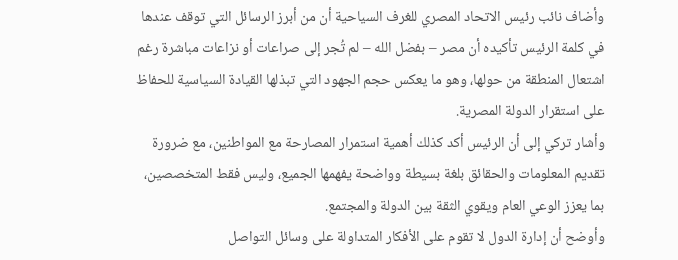وأضاف نائب رئيس الاتحاد المصري للغرف السياحية أن من أبرز الرسائل التي توقف عندها في كلمة الرئيس تأكيده أن مصر – بفضل الله – لم تُجر إلى صراعات أو نزاعات مباشرة رغم اشتعال المنطقة من حولها، وهو ما يعكس حجم الجهود التي تبذلها القيادة السياسية للحفاظ على استقرار الدولة المصرية.
وأشار تركي إلى أن الرئيس أكد كذلك أهمية استمرار المصارحة مع المواطنين، مع ضرورة تقديم المعلومات والحقائق بلغة بسيطة وواضحة يفهمها الجميع، وليس فقط المتخصصين، بما يعزز الوعي العام ويقوي الثقة بين الدولة والمجتمع.
وأوضح أن إدارة الدول لا تقوم على الأفكار المتداولة على وسائل التواصل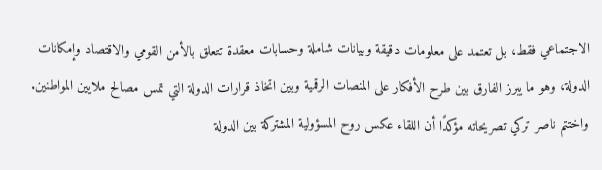الاجتماعي فقط، بل تعتمد على معلومات دقيقة وبيانات شاملة وحسابات معقدة تتعلق بالأمن القومي والاقتصاد وإمكانات الدولة، وهو ما يبرز الفارق بين طرح الأفكار على المنصات الرقمية وبين اتخاذ قرارات الدولة التي تمس مصالح ملايين المواطنين.
واختتم ناصر تركي تصريحاته مؤكدًا أن اللقاء عكس روح المسؤولية المشتركة بين الدولة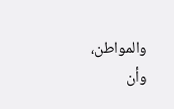والمواطن، وأن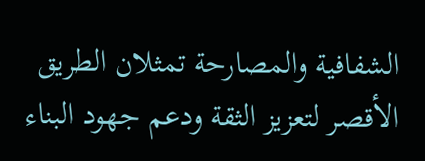الشفافية والمصارحة تمثلان الطريق الأقصر لتعزيز الثقة ودعم جهود البناء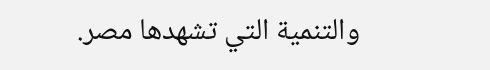والتنمية التي تشهدها مصر.